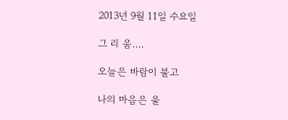2013년 9월 11일 수요일

그 리 움....

오늘은 바람이 불고

나의 마음은 울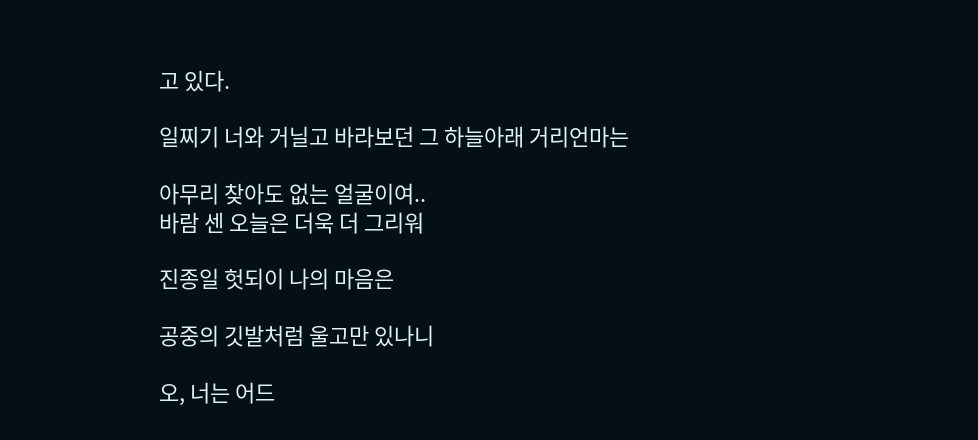고 있다.

일찌기 너와 거닐고 바라보던 그 하늘아래 거리언마는

아무리 찾아도 없는 얼굴이여..
바람 센 오늘은 더욱 더 그리워

진종일 헛되이 나의 마음은

공중의 깃발처럼 울고만 있나니

오, 너는 어드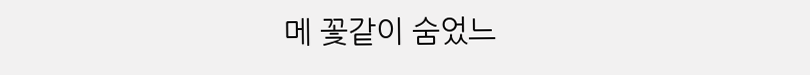메 꽃같이 숨었느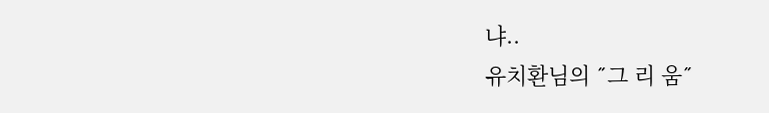냐..
유치환님의 ˝그 리 움˝